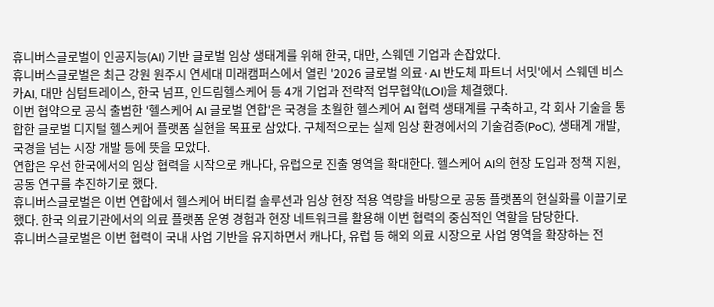휴니버스글로벌이 인공지능(AI) 기반 글로벌 임상 생태계를 위해 한국, 대만, 스웨덴 기업과 손잡았다.
휴니버스글로벌은 최근 강원 원주시 연세대 미래캠퍼스에서 열린 '2026 글로벌 의료·AI 반도체 파트너 서밋'에서 스웨덴 비스카AI, 대만 심텀트레이스, 한국 넘프, 인드림헬스케어 등 4개 기업과 전략적 업무협약(LOI)을 체결했다.
이번 협약으로 공식 출범한 '헬스케어 AI 글로벌 연합'은 국경을 초월한 헬스케어 AI 협력 생태계를 구축하고, 각 회사 기술을 통합한 글로벌 디지털 헬스케어 플랫폼 실현을 목표로 삼았다. 구체적으로는 실제 임상 환경에서의 기술검증(PoC), 생태계 개발, 국경을 넘는 시장 개발 등에 뜻을 모았다.
연합은 우선 한국에서의 임상 협력을 시작으로 캐나다, 유럽으로 진출 영역을 확대한다. 헬스케어 AI의 현장 도입과 정책 지원, 공동 연구를 추진하기로 했다.
휴니버스글로벌은 이번 연합에서 헬스케어 버티컬 솔루션과 임상 현장 적용 역량을 바탕으로 공동 플랫폼의 현실화를 이끌기로 했다. 한국 의료기관에서의 의료 플랫폼 운영 경험과 현장 네트워크를 활용해 이번 협력의 중심적인 역할을 담당한다.
휴니버스글로벌은 이번 협력이 국내 사업 기반을 유지하면서 캐나다, 유럽 등 해외 의료 시장으로 사업 영역을 확장하는 전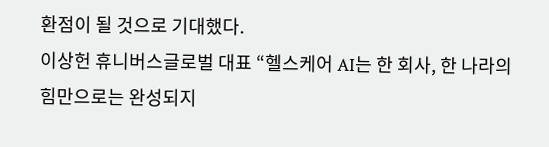환점이 될 것으로 기대했다.
이상헌 휴니버스글로벌 대표 “헬스케어 AI는 한 회사, 한 나라의 힘만으로는 완성되지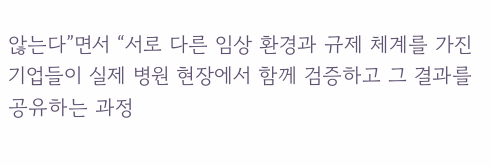않는다”면서 “서로 다른 임상 환경과 규제 체계를 가진 기업들이 실제 병원 현장에서 함께 검증하고 그 결과를 공유하는 과정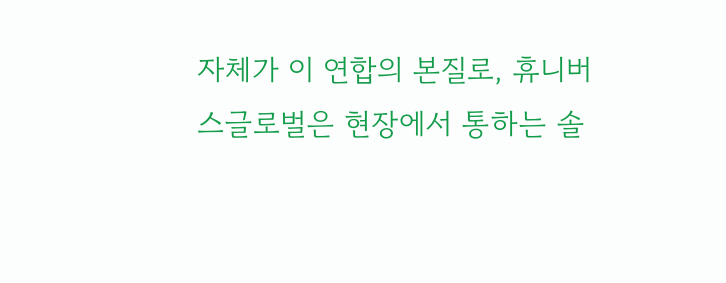자체가 이 연합의 본질로, 휴니버스글로벌은 현장에서 통하는 솔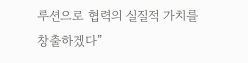루션으로 협력의 실질적 가치를 창출하겠다”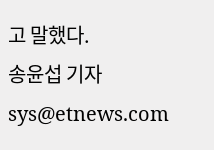고 말했다.
송윤섭 기자 sys@etnews.com